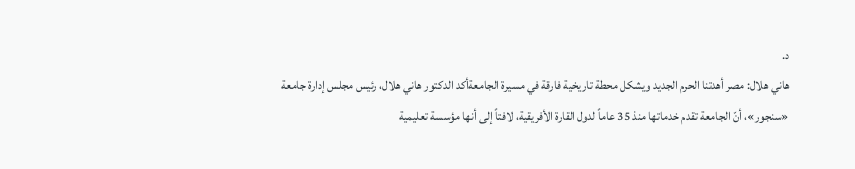د.
هاني هلال: مصر أهدتنا الحرم الجديد ويشكل محطة تاريخية فارقة في مسيرة الجامعةأكد الدكتور هاني هلال، رئيس مجلس إدارة جامعة «سنجور»، أنّ الجامعة تقدم خدماتها منذ 35 عاماً لدول القارة الأفريقية، لافتاً إلى أنها مؤسسة تعليمية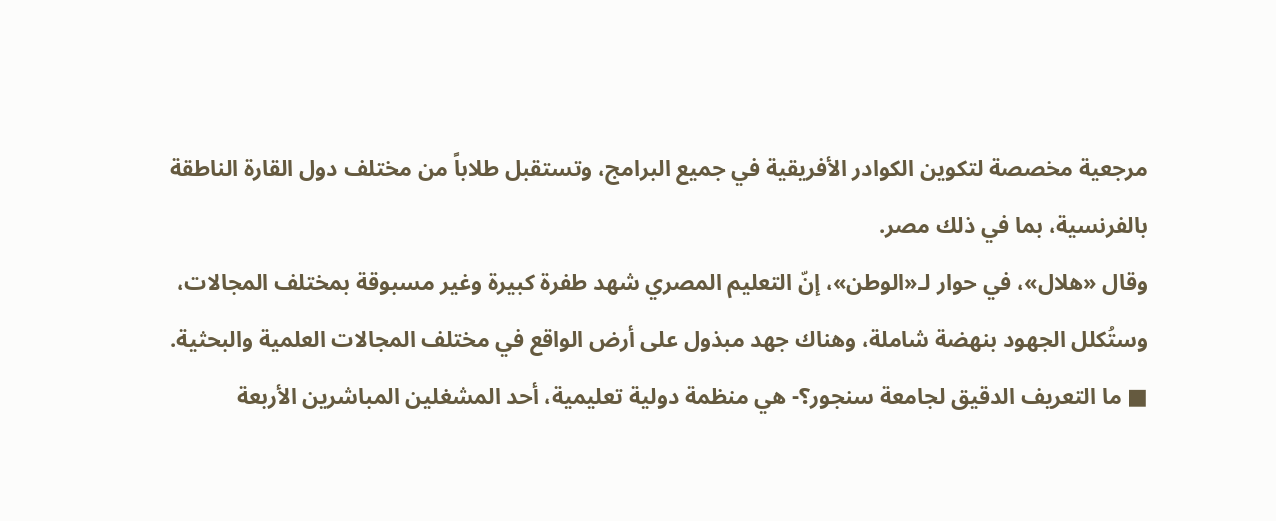مرجعية مخصصة لتكوين الكوادر الأفريقية في جميع البرامج، وتستقبل طلاباً من مختلف دول القارة الناطقة بالفرنسية، بما في ذلك مصر.
وقال «هلال»، في حوار لـ«الوطن»، إنّ التعليم المصري شهد طفرة كبيرة وغير مسبوقة بمختلف المجالات، وستُكلل الجهود بنهضة شاملة، وهناك جهد مبذول على أرض الواقع في مختلف المجالات العلمية والبحثية.
■ ما التعريف الدقيق لجامعة سنجور؟- هي منظمة دولية تعليمية، أحد المشغلين المباشرين الأربعة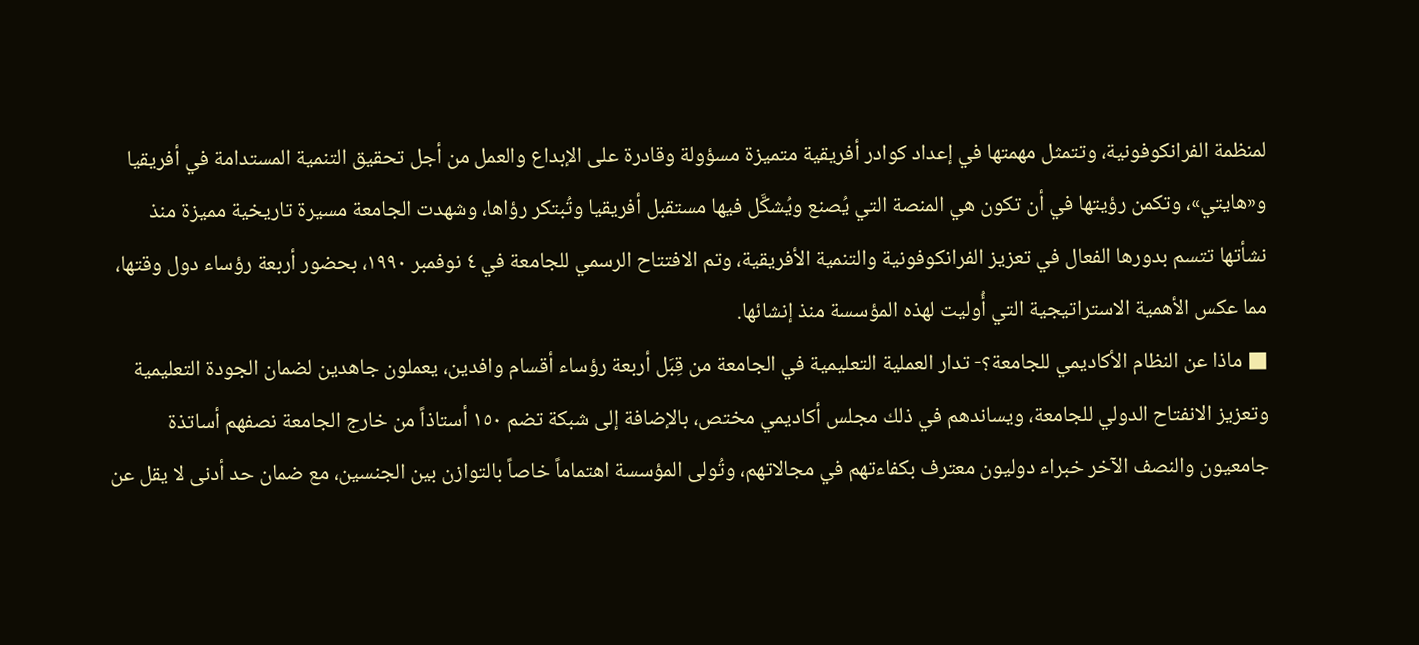لمنظمة الفرانكوفونية، وتتمثل مهمتها في إعداد كوادر أفريقية متميزة مسؤولة وقادرة على الإبداع والعمل من أجل تحقيق التنمية المستدامة في أفريقيا و«هايتي»، وتكمن رؤيتها في أن تكون هي المنصة التي يُصنع ويُشكَّل فيها مستقبل أفريقيا وتُبتكر رؤاها، وشهدت الجامعة مسيرة تاريخية مميزة منذ نشأتها تتسم بدورها الفعال في تعزيز الفرانكوفونية والتنمية الأفريقية، وتم الافتتاح الرسمي للجامعة في ٤ نوفمبر ١٩٩٠، بحضور أربعة رؤساء دول وقتها، مما عكس الأهمية الاستراتيجية التي أُوليت لهذه المؤسسة منذ إنشائها.
■ ماذا عن النظام الأكاديمي للجامعة؟- تدار العملية التعليمية في الجامعة من قِبَل أربعة رؤساء أقسام وافدين، يعملون جاهدين لضمان الجودة التعليمية وتعزيز الانفتاح الدولي للجامعة، ويساندهم في ذلك مجلس أكاديمي مختص، بالإضافة إلى شبكة تضم ١٥٠ أستاذاً من خارج الجامعة نصفهم أساتذة جامعيون والنصف الآخر خبراء دوليون معترف بكفاءتهم في مجالاتهم، وتُولى المؤسسة اهتماماً خاصاً بالتوازن بين الجنسين، مع ضمان حد أدنى لا يقل عن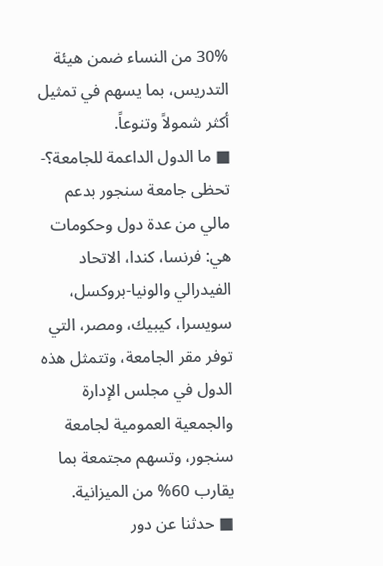30% من النساء ضمن هيئة التدريس، بما يسهم في تمثيل أكثر شمولاً وتنوعاً.
■ ما الدول الداعمة للجامعة؟- تحظى جامعة سنجور بدعم مالي من عدة دول وحكومات هي: فرنسا، كندا، الاتحاد الفيدرالي والونيا-بروكسل، سويسرا، كيبيك، ومصر، التي توفر مقر الجامعة، وتتمثل هذه الدول في مجلس الإدارة والجمعية العمومية لجامعة سنجور، وتسهم مجتمعة بما يقارب 60% من الميزانية.
■ حدثنا عن دور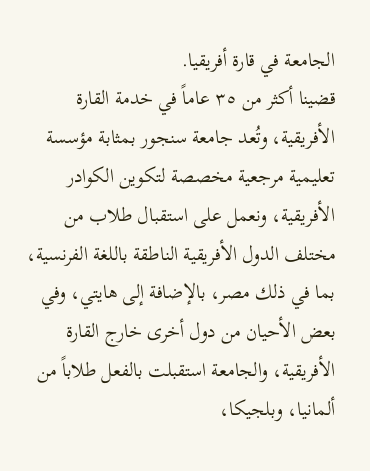الجامعة في قارة أفريقيا.
قضينا أكثر من ٣٥ عاماً في خدمة القارة الأفريقية، وتُعد جامعة سنجور بمثابة مؤسسة تعليمية مرجعية مخصصة لتكوين الكوادر الأفريقية، ونعمل على استقبال طلاب من مختلف الدول الأفريقية الناطقة باللغة الفرنسية، بما في ذلك مصر، بالإضافة إلى هايتي، وفي بعض الأحيان من دول أخرى خارج القارة الأفريقية، والجامعة استقبلت بالفعل طلاباً من ألمانيا، وبلجيكا،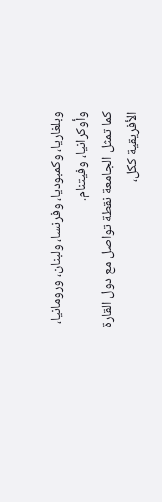وبلغاريا، وكمبوديا، وفرنسا، ولبنان، ورومانيا، وأوكرانيا، وفيتنام.
كما تمثل الجامعة نقطة تواصل مع دول القارة الأفريقية ككل،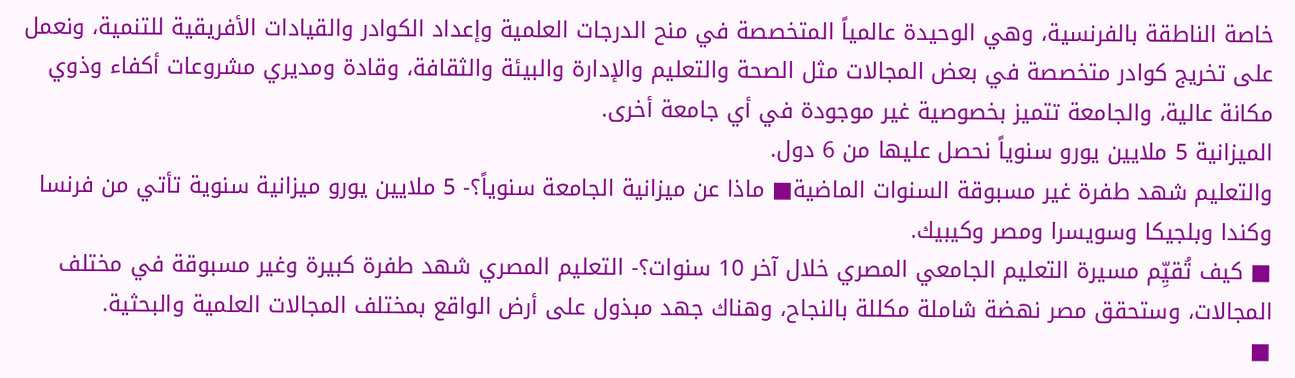خاصة الناطقة بالفرنسية، وهي الوحيدة عالمياً المتخصصة في منح الدرجات العلمية وإعداد الكوادر والقيادات الأفريقية للتنمية، ونعمل على تخريج كوادر متخصصة في بعض المجالات مثل الصحة والتعليم والإدارة والبيئة والثقافة، وقادة ومديري مشروعات أكفاء وذوي مكانة عالية، والجامعة تتميز بخصوصية غير موجودة في أي جامعة أخرى.
الميزانية 5 ملايين يورو سنوياً نحصل عليها من 6 دول.
والتعليم شهد طفرة غير مسبوقة السنوات الماضية■ ماذا عن ميزانية الجامعة سنوياً؟- 5 ملايين يورو ميزانية سنوية تأتي من فرنسا وكندا وبلجيكا وسويسرا ومصر وكيبيك.
■ كيف تُقيِّم مسيرة التعليم الجامعي المصري خلال آخر 10 سنوات؟- التعليم المصري شهد طفرة كبيرة وغير مسبوقة في مختلف المجالات، وستحقق مصر نهضة شاملة مكللة بالنجاح، وهناك جهد مبذول على أرض الواقع بمختلف المجالات العلمية والبحثية.
■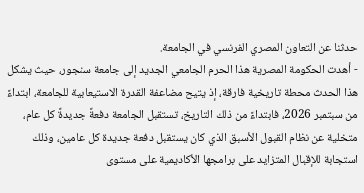حدثنا عن التعاون المصري الفرنسي في الجامعة.
- أهدت الحكومة المصرية هذا الحرم الجامعي الجديد إلى جامعة سنجور، حيث يشكل هذا الحدث محطة تاريخية فارقة، إذ يتيح مضاعفة القدرة الاستيعابية للجامعة، ابتداءً من سبتمبر 2026، فابتداءً من ذلك التاريخ، تستقبل الجامعة دفعةً جديدةً كل عام، متخلية عن نظام القبول الأسبق الذي كان يستقبل دفعة جديدة كل عامين، وذلك استجابة للإقبال المتزايد على برامجها الأكاديمية على مستوى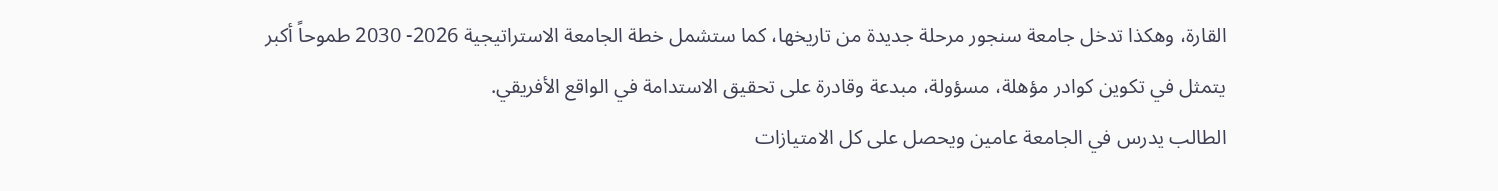القارة، وهكذا تدخل جامعة سنجور مرحلة جديدة من تاريخها، كما ستشمل خطة الجامعة الاستراتيجية 2026- 2030 طموحاً أكبر يتمثل في تكوين كوادر مؤهلة، مسؤولة، مبدعة وقادرة على تحقيق الاستدامة في الواقع الأفريقي.
الطالب يدرس في الجامعة عامين ويحصل على كل الامتيازات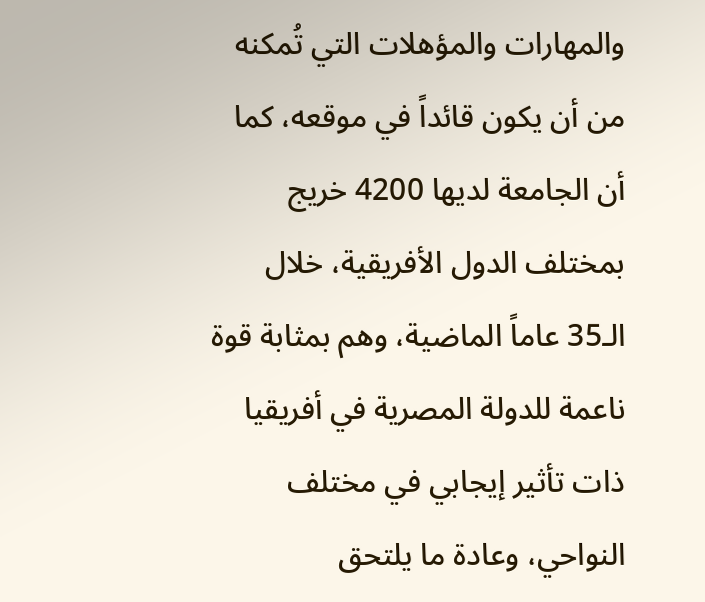والمهارات والمؤهلات التي تُمكنه من أن يكون قائداً في موقعه، كما أن الجامعة لديها 4200 خريج بمختلف الدول الأفريقية، خلال الـ35 عاماً الماضية، وهم بمثابة قوة ناعمة للدولة المصرية في أفريقيا ذات تأثير إيجابي في مختلف النواحي، وعادة ما يلتحق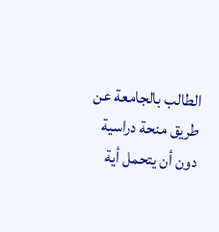الطالب بالجامعة عن طريق منحة دراسية دون أن يتحمل أية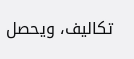تكاليف، ويحصل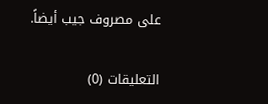على مصروف جيب أيضاً.

التعليقات (0)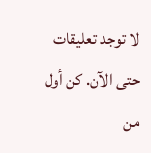لا توجد تعليقات حتى الآن. كن أول من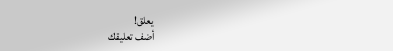يعلق!
أضف تعليقك